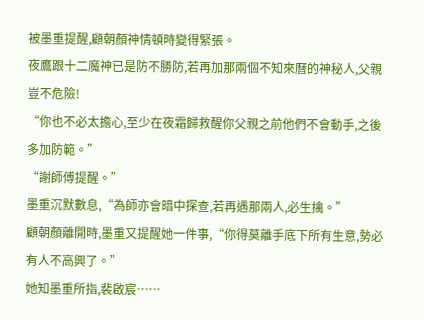被墨重提醒,顧朝顏神情頓時變得緊張。
夜鷹跟十二魔神已是防不勝防,若再加那兩個不知來曆的神秘人,父親豈不危險!
“你也不必太擔心,至少在夜霜歸救醒你父親之前他們不會動手,之後多加防範。”
“謝師傅提醒。”
墨重沉默數息,“為師亦會暗中探查,若再遇那兩人,必生擒。”
顧朝顏離開時,墨重又提醒她一件事,“你得莫離手底下所有生意,勢必有人不高興了。”
她知墨重所指,裴啟宸……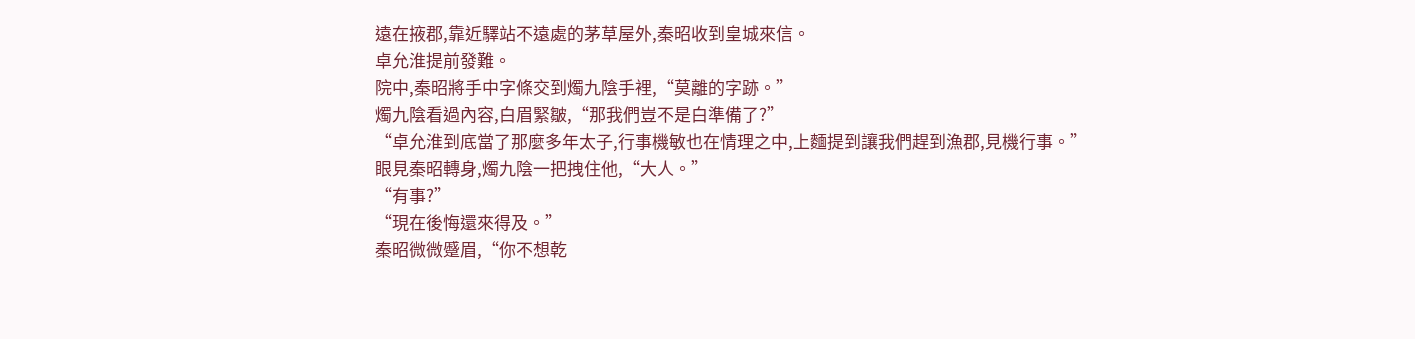遠在掖郡,靠近驛站不遠處的茅草屋外,秦昭收到皇城來信。
卓允淮提前發難。
院中,秦昭將手中字條交到燭九陰手裡,“莫離的字跡。”
燭九陰看過內容,白眉緊皺,“那我們豈不是白準備了?”
“卓允淮到底當了那麼多年太子,行事機敏也在情理之中,上麵提到讓我們趕到漁郡,見機行事。”
眼見秦昭轉身,燭九陰一把拽住他,“大人。”
“有事?”
“現在後悔還來得及。”
秦昭微微蹙眉,“你不想乾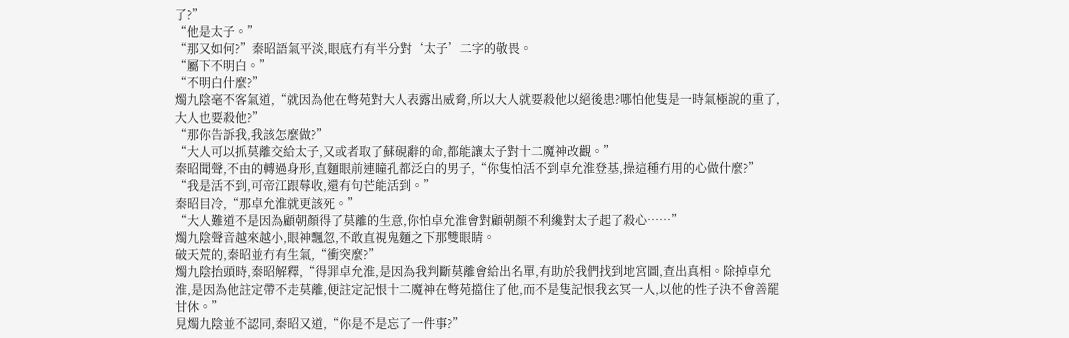了?”
“他是太子。”
“那又如何?”秦昭語氣平淡,眼底冇有半分對‘太子’二字的敬畏。
“屬下不明白。”
“不明白什麼?”
燭九陰毫不客氣道,“就因為他在彆苑對大人表露出威脅,所以大人就要殺他以絕後患?哪怕他隻是一時氣極說的重了,大人也要殺他?”
“那你告訴我,我該怎麼做?”
“大人可以抓莫離交給太子,又或者取了蘇硯辭的命,都能讓太子對十二魔神改觀。”
秦昭聞聲,不由的轉過身形,直麵眼前連瞳孔都泛白的男子,“你隻怕活不到卓允淮登基,操這種冇用的心做什麼?”
“我是活不到,可帝江跟蓐收,還有句芒能活到。”
秦昭目冷,“那卓允淮就更該死。”
“大人難道不是因為顧朝顏得了莫離的生意,你怕卓允淮會對顧朝顏不利纔對太子起了殺心……”
燭九陰聲音越來越小,眼神飄忽,不敢直視鬼麵之下那雙眼睛。
破天荒的,秦昭並冇有生氣,“衝突麼?”
燭九陰抬頭時,秦昭解釋,“得罪卓允淮,是因為我判斷莫離會給出名單,有助於我們找到地宮圖,查出真相。除掉卓允淮,是因為他註定帶不走莫離,便註定記恨十二魔神在彆苑擋住了他,而不是隻記恨我玄冥一人,以他的性子決不會善罷甘休。”
見燭九陰並不認同,秦昭又道,“你是不是忘了一件事?”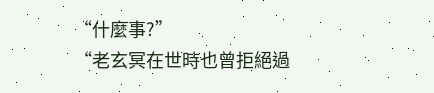“什麼事?”
“老玄冥在世時也曾拒絕過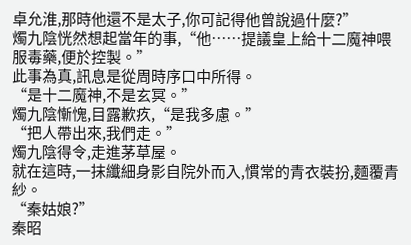卓允淮,那時他還不是太子,你可記得他曾說過什麼?”
燭九陰恍然想起當年的事,“他……提議皇上給十二魔神喂服毒藥,便於控製。”
此事為真,訊息是從周時序口中所得。
“是十二魔神,不是玄冥。”
燭九陰慚愧,目露歉疚,“是我多慮。”
“把人帶出來,我們走。”
燭九陰得令,走進茅草屋。
就在這時,一抹纖細身影自院外而入,慣常的青衣裝扮,麵覆青紗。
“秦姑娘?”
秦昭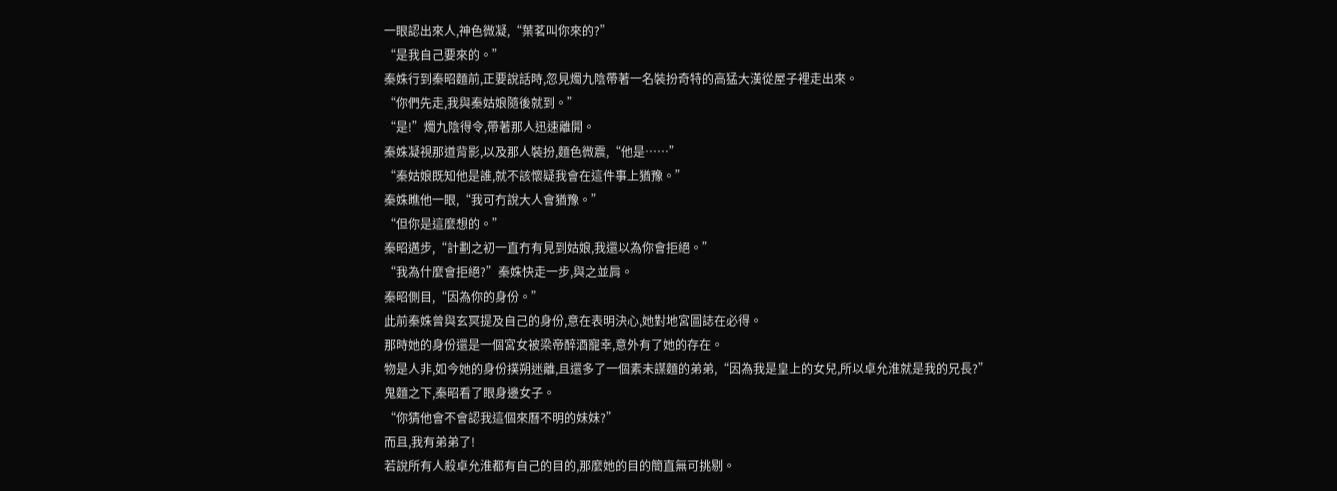一眼認出來人,神色微凝,“葉茗叫你來的?”
“是我自己要來的。”
秦姝行到秦昭麵前,正要說話時,忽見燭九陰帶著一名裝扮奇特的高猛大漢從屋子裡走出來。
“你們先走,我與秦姑娘隨後就到。”
“是!”燭九陰得令,帶著那人迅速離開。
秦姝凝視那道背影,以及那人裝扮,麵色微震,“他是……”
“秦姑娘既知他是誰,就不該懷疑我會在這件事上猶豫。”
秦姝瞧他一眼,“我可冇說大人會猶豫。”
“但你是這麼想的。”
秦昭邁步,“計劃之初一直冇有見到姑娘,我還以為你會拒絕。”
“我為什麼會拒絕?”秦姝快走一步,與之並肩。
秦昭側目,“因為你的身份。”
此前秦姝曾與玄冥提及自己的身份,意在表明決心,她對地宮圖誌在必得。
那時她的身份還是一個宮女被梁帝醉酒寵幸,意外有了她的存在。
物是人非,如今她的身份撲朔迷離,且還多了一個素未謀麵的弟弟,“因為我是皇上的女兒,所以卓允淮就是我的兄長?”
鬼麵之下,秦昭看了眼身邊女子。
“你猜他會不會認我這個來曆不明的妹妹?”
而且,我有弟弟了!
若說所有人殺卓允淮都有自己的目的,那麼她的目的簡直無可挑剔。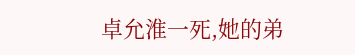卓允淮一死,她的弟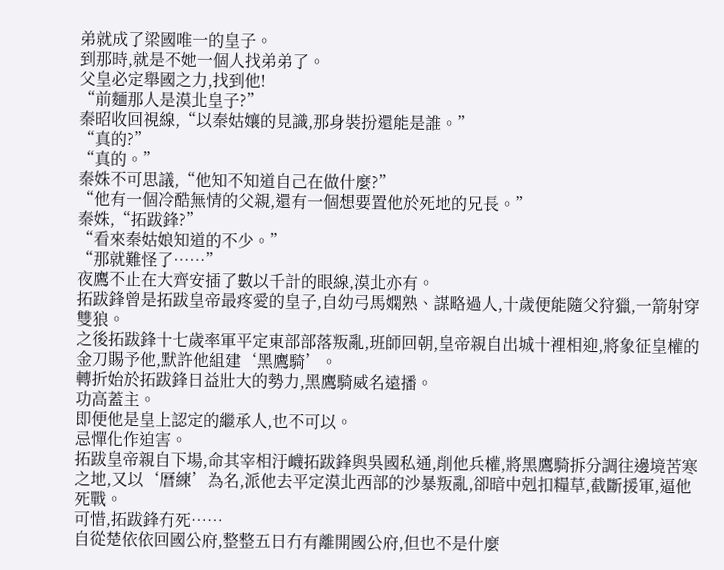弟就成了梁國唯一的皇子。
到那時,就是不她一個人找弟弟了。
父皇必定舉國之力,找到他!
“前麵那人是漠北皇子?”
秦昭收回視線,“以秦姑孃的見識,那身裝扮還能是誰。”
“真的?”
“真的。”
秦姝不可思議,“他知不知道自己在做什麼?”
“他有一個冷酷無情的父親,還有一個想要置他於死地的兄長。”
秦姝,“拓跋鋒?”
“看來秦姑娘知道的不少。”
“那就難怪了……”
夜鷹不止在大齊安插了數以千計的眼線,漠北亦有。
拓跋鋒曾是拓跋皇帝最疼愛的皇子,自幼弓馬嫻熟、謀略過人,十歲便能隨父狩獵,一箭射穿雙狼。
之後拓跋鋒十七歲率軍平定東部部落叛亂,班師回朝,皇帝親自出城十裡相迎,將象征皇權的金刀賜予他,默許他組建‘黑鷹騎’。
轉折始於拓跋鋒日益壯大的勢力,黑鷹騎威名遠播。
功高蓋主。
即便他是皇上認定的繼承人,也不可以。
忌憚化作迫害。
拓跋皇帝親自下場,命其宰相汙衊拓跋鋒與吳國私通,削他兵權,將黑鷹騎拆分調往邊境苦寒之地,又以‘曆練’為名,派他去平定漠北西部的沙暴叛亂,卻暗中剋扣糧草,截斷援軍,逼他死戰。
可惜,拓跋鋒冇死……
自從楚依依回國公府,整整五日冇有離開國公府,但也不是什麼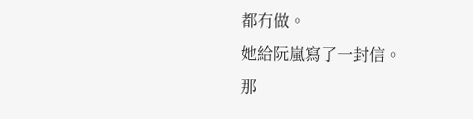都冇做。
她給阮嵐寫了一封信。
那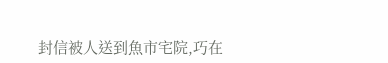封信被人送到魚市宅院,巧在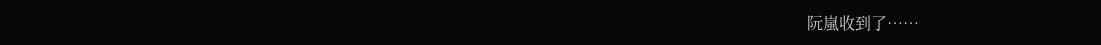阮嵐收到了……